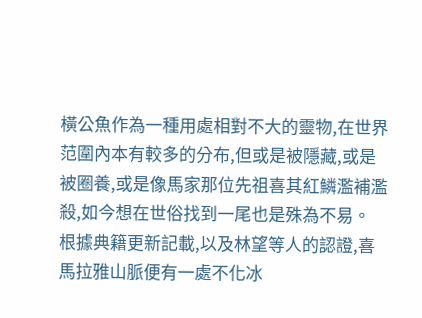橫公魚作為一種用處相對不大的靈物,在世界范圍內本有較多的分布,但或是被隱藏,或是被圈養,或是像馬家那位先祖喜其紅鱗濫補濫殺,如今想在世俗找到一尾也是殊為不易。
根據典籍更新記載,以及林望等人的認證,喜馬拉雅山脈便有一處不化冰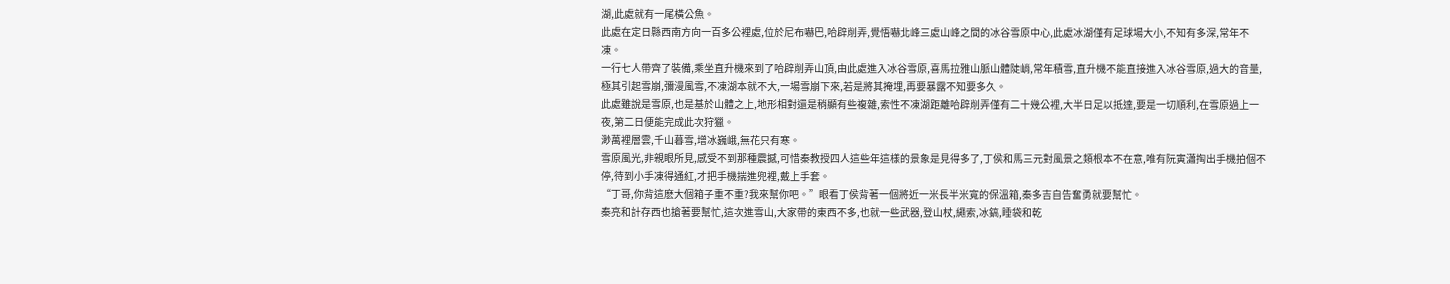湖,此處就有一尾橫公魚。
此處在定日縣西南方向一百多公裡處,位於尼布嚇巴,哈辟削弄,覺悟嚇北峰三處山峰之間的冰谷雪原中心,此處冰湖僅有足球場大小,不知有多深,常年不凍。
一行七人帶齊了裝備,乘坐直升機來到了哈辟削弄山頂,由此處進入冰谷雪原,喜馬拉雅山脈山體陡峭,常年積雪,直升機不能直接進入冰谷雪原,過大的音量,極其引起雪崩,彌漫風雪,不凍湖本就不大,一場雪崩下來,若是將其掩埋,再要暴露不知要多久。
此處雖說是雪原,也是基於山體之上,地形相對還是稍顯有些複雜,索性不凍湖距離哈辟削弄僅有二十幾公裡,大半日足以抵達,要是一切順利,在雪原過上一夜,第二日便能完成此次狩獵。
渺萬裡層雲,千山暮雪,增冰巍峨,無花只有寒。
雪原風光,非親眼所見,感受不到那種震撼,可惜秦教授四人這些年這樣的景象是見得多了,丁侯和馬三元對風景之類根本不在意,唯有阮寅瀟掏出手機拍個不停,待到小手凍得通紅,才把手機揣進兜裡,戴上手套。
“丁哥,你背這麽大個箱子重不重?我來幫你吧。”眼看丁侯背著一個將近一米長半米寬的保溫箱,秦多吉自告奮勇就要幫忙。
秦亮和計存西也搶著要幫忙,這次進雪山,大家帶的東西不多,也就一些武器,登山杖,繩索,冰鎬,睡袋和乾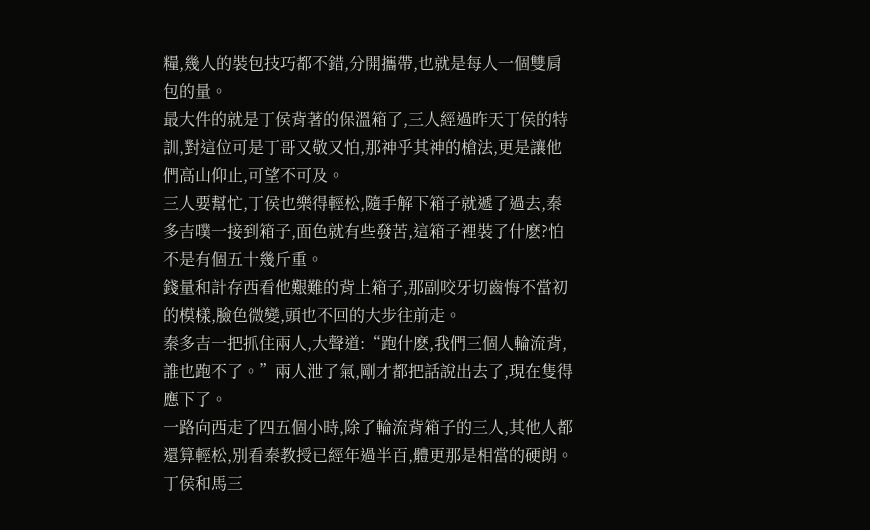糧,幾人的裝包技巧都不錯,分開攜帶,也就是每人一個雙肩包的量。
最大件的就是丁侯背著的保溫箱了,三人經過昨天丁侯的特訓,對這位可是丁哥又敬又怕,那神乎其神的槍法,更是讓他們高山仰止,可望不可及。
三人要幫忙,丁侯也樂得輕松,隨手解下箱子就遞了過去,秦多吉噗一接到箱子,面色就有些發苦,這箱子裡裝了什麽?怕不是有個五十幾斤重。
錢量和計存西看他艱難的背上箱子,那副咬牙切齒悔不當初的模樣,臉色微變,頭也不回的大步往前走。
秦多吉一把抓住兩人,大聲道:“跑什麽,我們三個人輪流背,誰也跑不了。”兩人泄了氣,剛才都把話說出去了,現在隻得應下了。
一路向西走了四五個小時,除了輪流背箱子的三人,其他人都還算輕松,別看秦教授已經年過半百,體更那是相當的硬朗。
丁侯和馬三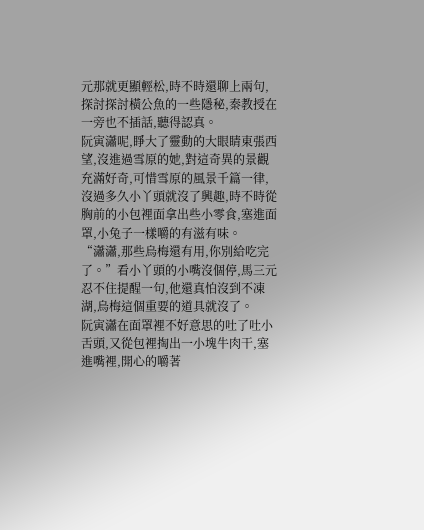元那就更顯輕松,時不時還聊上兩句,探討探討橫公魚的一些隱秘,秦教授在一旁也不插話,聽得認真。
阮寅瀟呢,睜大了靈動的大眼睛東張西望,沒進過雪原的她,對這奇異的景觀充滿好奇,可惜雪原的風景千篇一律,沒過多久小丫頭就沒了興趣,時不時從胸前的小包裡面拿出些小零食,塞進面罩,小兔子一樣嚼的有滋有味。
“瀟瀟,那些烏梅還有用,你別給吃完了。”看小丫頭的小嘴沒個停,馬三元忍不住提醒一句,他還真怕沒到不凍湖,烏梅這個重要的道具就沒了。
阮寅瀟在面罩裡不好意思的吐了吐小舌頭,又從包裡掏出一小塊牛肉干,塞進嘴裡,開心的嚼著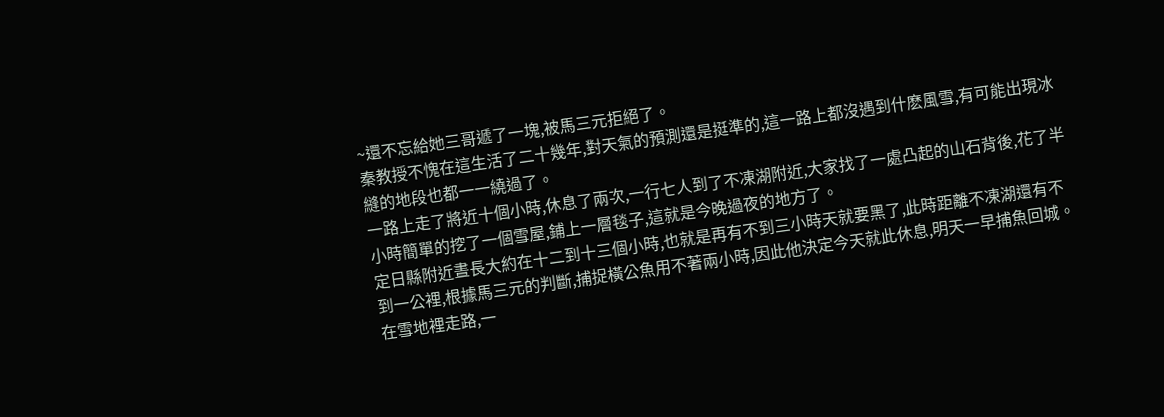~還不忘給她三哥遞了一塊,被馬三元拒絕了。
秦教授不愧在這生活了二十幾年,對天氣的預測還是挺準的,這一路上都沒遇到什麽風雪,有可能出現冰縫的地段也都一一繞過了。
一路上走了將近十個小時,休息了兩次,一行七人到了不凍湖附近,大家找了一處凸起的山石背後,花了半小時簡單的挖了一個雪屋,鋪上一層毯子,這就是今晚過夜的地方了。
定日縣附近晝長大約在十二到十三個小時,也就是再有不到三小時天就要黑了,此時距離不凍湖還有不到一公裡,根據馬三元的判斷,捕捉橫公魚用不著兩小時,因此他決定今天就此休息,明天一早捕魚回城。
在雪地裡走路,一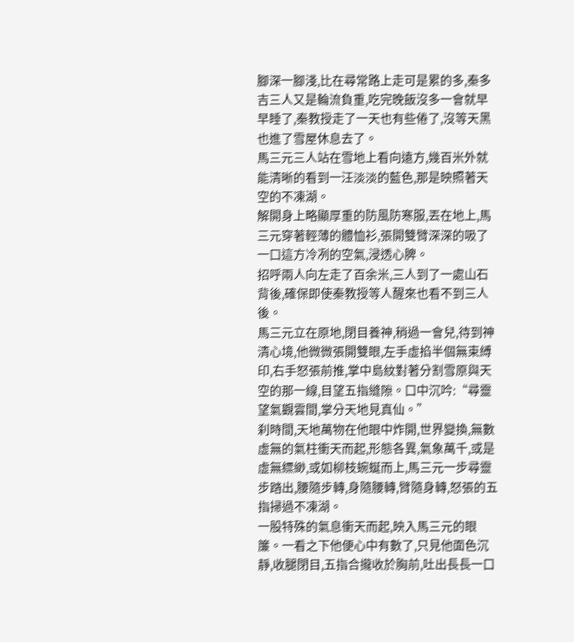腳深一腳淺,比在尋常路上走可是累的多,秦多吉三人又是輪流負重,吃完晚飯沒多一會就早早睡了,秦教授走了一天也有些倦了,沒等天黑也進了雪屋休息去了。
馬三元三人站在雪地上看向遠方,幾百米外就能清晰的看到一汪淡淡的藍色,那是映照著天空的不凍湖。
解開身上略顯厚重的防風防寒服,丟在地上,馬三元穿著輕薄的體恤衫,張開雙臂深深的吸了一口這方冷冽的空氣,浸透心脾。
招呼兩人向左走了百余米,三人到了一處山石背後,確保即使秦教授等人醒來也看不到三人後。
馬三元立在原地,閉目養神,稍過一會兒,待到神清心境,他微微張開雙眼,左手虛掐半個無束縛印,右手怒張前推,掌中島紋對著分割雪原與天空的那一線,目望五指縫隙。口中沉吟:“尋靈望氣觀雲間,掌分天地見真仙。”
刹時間,天地萬物在他眼中炸開,世界變換,無數虛無的氣柱衝天而起,形態各異,氣象萬千,或是虛無縹緲,或如柳枝蜿蜒而上,馬三元一步尋靈步踏出,腰隨步轉,身隨腰轉,臂隨身轉,怒張的五指掃過不凍湖。
一股特殊的氣息衝天而起,映入馬三元的眼簾。一看之下他便心中有數了,只見他面色沉靜,收腿閉目,五指合攏收於胸前,吐出長長一口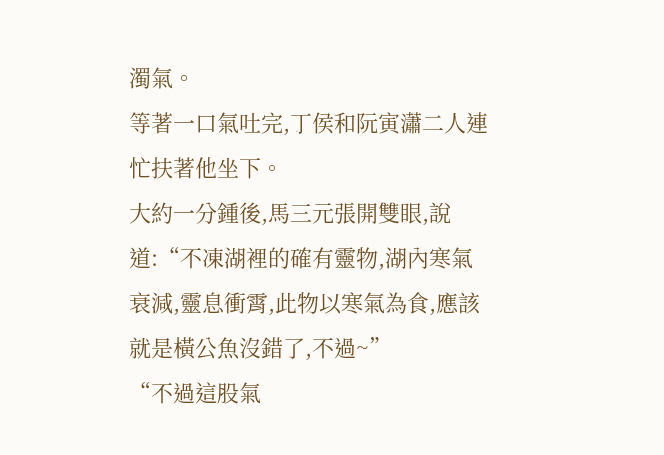濁氣。
等著一口氣吐完,丁侯和阮寅瀟二人連忙扶著他坐下。
大約一分鍾後,馬三元張開雙眼,說道:“不凍湖裡的確有靈物,湖內寒氣衰減,靈息衝霄,此物以寒氣為食,應該就是橫公魚沒錯了,不過~”
“不過這股氣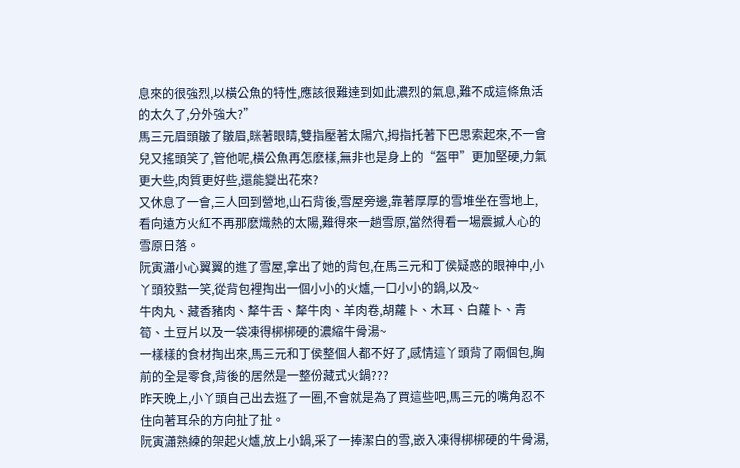息來的很強烈,以橫公魚的特性,應該很難達到如此濃烈的氣息,難不成這條魚活的太久了,分外強大?”
馬三元眉頭皺了皺眉,眯著眼睛,雙指壓著太陽穴,拇指托著下巴思索起來,不一會兒又搖頭笑了,管他呢,橫公魚再怎麽樣,無非也是身上的“盔甲”更加堅硬,力氣更大些,肉質更好些,還能變出花來?
又休息了一會,三人回到營地,山石背後,雪屋旁邊,靠著厚厚的雪堆坐在雪地上,看向遠方火紅不再那麽熾熱的太陽,難得來一趟雪原,當然得看一場震撼人心的雪原日落。
阮寅瀟小心翼翼的進了雪屋,拿出了她的背包,在馬三元和丁侯疑惑的眼神中,小丫頭狡黠一笑,從背包裡掏出一個小小的火爐,一口小小的鍋,以及~
牛肉丸、藏香豬肉、犛牛舌、犛牛肉、羊肉卷,胡蘿卜、木耳、白蘿卜、青筍、土豆片以及一袋凍得梆梆硬的濃縮牛骨湯~
一樣樣的食材掏出來,馬三元和丁侯整個人都不好了,感情這丫頭背了兩個包,胸前的全是零食,背後的居然是一整份藏式火鍋???
昨天晚上,小丫頭自己出去逛了一圈,不會就是為了買這些吧,馬三元的嘴角忍不住向著耳朵的方向扯了扯。
阮寅瀟熟練的架起火爐,放上小鍋,采了一捧潔白的雪,嵌入凍得梆梆硬的牛骨湯,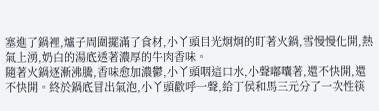塞進了鍋裡,爐子周圍擺滿了食材,小丫頭目光炯炯的盯著火鍋,雪慢慢化開,熱氣上湧,奶白的湯底透著濃厚的牛肉香味。
隨著火鍋逐漸沸騰,香味愈加濃鬱,小丫頭咽這口水,小聲嘟囔著,還不快開,還不快開。終於鍋底冒出氣泡,小丫頭歡呼一聲,給丁侯和馬三元分了一次性筷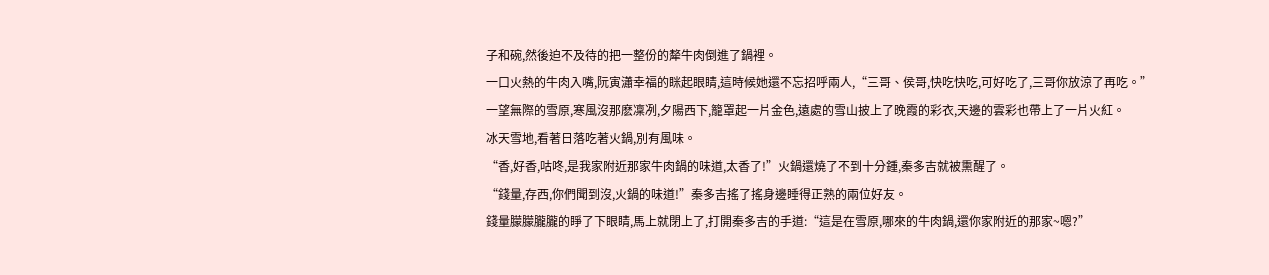子和碗,然後迫不及待的把一整份的犛牛肉倒進了鍋裡。
一口火熱的牛肉入嘴,阮寅瀟幸福的眯起眼睛,這時候她還不忘招呼兩人,“三哥、侯哥,快吃快吃,可好吃了,三哥你放涼了再吃。”
一望無際的雪原,寒風沒那麽凜冽,夕陽西下,籠罩起一片金色,遠處的雪山披上了晚霞的彩衣,天邊的雲彩也帶上了一片火紅。
冰天雪地,看著日落吃著火鍋,別有風味。
“香,好香,咕咚,是我家附近那家牛肉鍋的味道,太香了!”火鍋還燒了不到十分鍾,秦多吉就被熏醒了。
“錢量,存西,你們聞到沒,火鍋的味道!”秦多吉搖了搖身邊睡得正熟的兩位好友。
錢量朦朦朧朧的睜了下眼睛,馬上就閉上了,打開秦多吉的手道:“這是在雪原,哪來的牛肉鍋,還你家附近的那家~嗯?”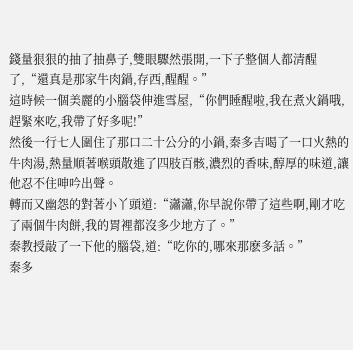錢量狠狠的抽了抽鼻子,雙眼驟然張開,一下子整個人都清醒了,“還真是那家牛肉鍋,存西,醒醒。”
這時候一個美麗的小腦袋伸進雪屋,“你們睡醒啦,我在煮火鍋哦,趕緊來吃,我帶了好多呢!”
然後一行七人圍住了那口二十公分的小鍋,秦多吉喝了一口火熱的牛肉湯,熱量順著喉頭散進了四肢百骸,濃烈的香味,醇厚的味道,讓他忍不住呻吟出聲。
轉而又幽怨的對著小丫頭道:“瀟瀟,你早說你帶了這些啊,剛才吃了兩個牛肉餅,我的胃裡都沒多少地方了。”
秦教授敲了一下他的腦袋,道:“吃你的,哪來那麽多話。”
秦多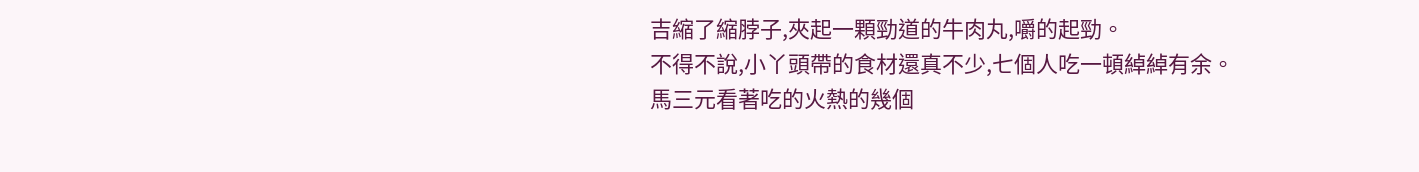吉縮了縮脖子,夾起一顆勁道的牛肉丸,嚼的起勁。
不得不說,小丫頭帶的食材還真不少,七個人吃一頓綽綽有余。
馬三元看著吃的火熱的幾個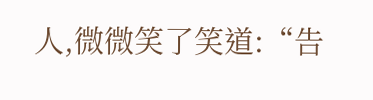人,微微笑了笑道:“告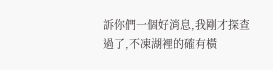訴你們一個好消息,我剛才探查過了,不凍湖裡的確有橫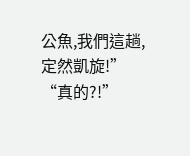公魚,我們這趟,定然凱旋!”
“真的?!”